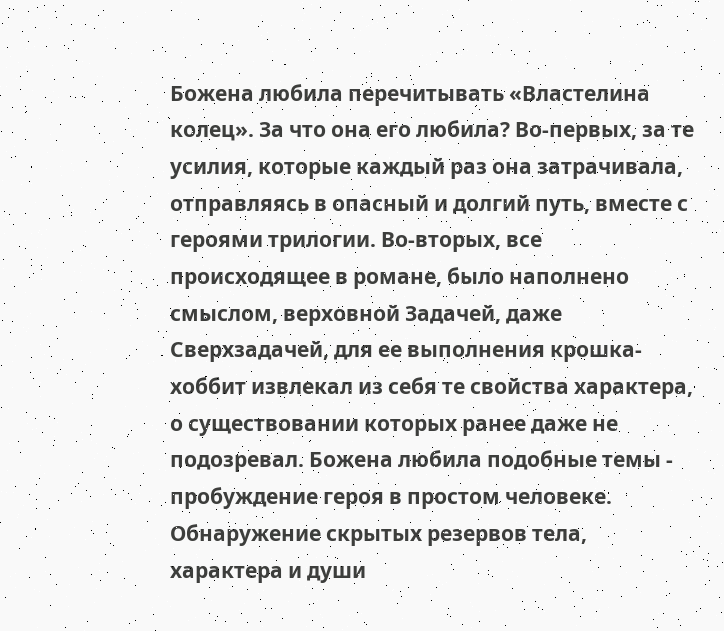Божена любила перечитывать «Властелина колец». За что она его любила? Во-первых, за те усилия, которые каждый раз она затрачивала, отправляясь в опасный и долгий путь, вместе с героями трилогии. Во-вторых, все происходящее в романе, было наполнено смыслом, верховной Задачей, даже Сверхзадачей, для ее выполнения крошка-хоббит извлекал из себя те свойства характера, о существовании которых ранее даже не подозревал. Божена любила подобные темы - пробуждение героя в простом человеке. Обнаружение скрытых резервов тела, характера и души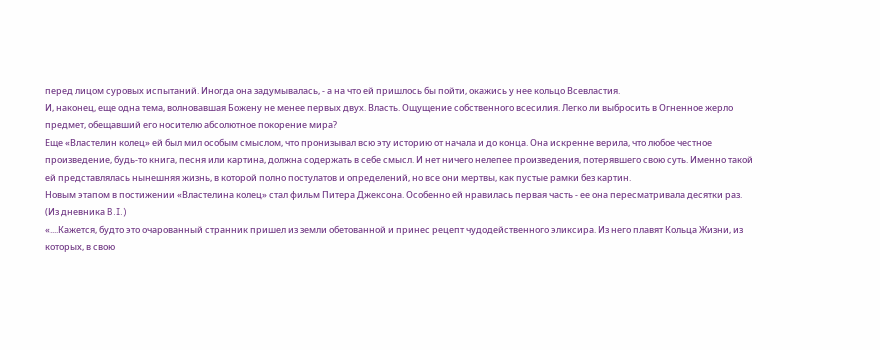перед лицом суровых испытаний. Иногда она задумывалась, - а на что ей пришлось бы пойти, окажись у нее кольцо Всевластия.
И, наконец, еще одна тема, волновавшая Божену не менее первых двух. Власть. Ощущение собственного всесилия. Легко ли выбросить в Огненное жерло предмет, обещавший его носителю абсолютное покорение мира?
Еще «Властелин колец» ей был мил особым смыслом, что пронизывал всю эту историю от начала и до конца. Она искренне верила, что любое честное произведение, будь-то книга, песня или картина, должна содержать в себе смысл. И нет ничего нелепее произведения, потерявшего свою суть. Именно такой ей представлялась нынешняя жизнь, в которой полно постулатов и определений, но все они мертвы, как пустые рамки без картин.
Новым этапом в постижении «Властелина колец» стал фильм Питера Джексона. Особенно ей нравилась первая часть - ее она пересматривала десятки раз.
(Из дневника B.I.)
«....Кажется, будто это очарованный странник пришел из земли обетованной и принес рецепт чудодейственного эликсира. Из него плавят Кольца Жизни, из которых, в свою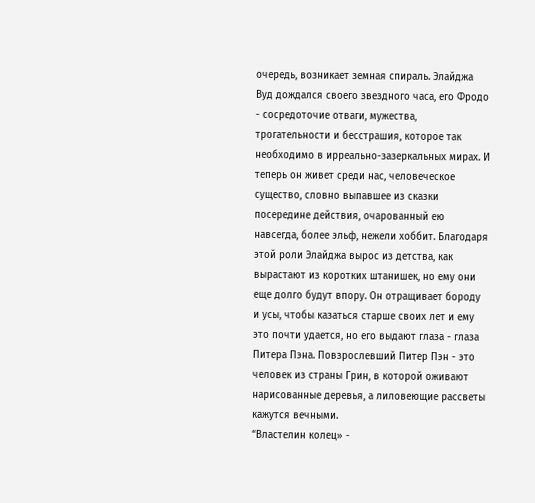очередь, возникает земная спираль. Элайджа Вуд дождался своего звездного часа, его Фродо - сосредоточие отваги, мужества, трогательности и бесстрашия, которое так необходимо в ирреально-зазеркальных мирах. И теперь он живет среди нас, человеческое существо, словно выпавшее из сказки посередине действия, очарованный ею навсегда, более эльф, нежели хоббит. Благодаря этой роли Элайджа вырос из детства, как вырастают из коротких штанишек, но ему они еще долго будут впору. Он отращивает бороду и усы, чтобы казаться старше своих лет и ему это почти удается, но его выдают глаза - глаза Питера Пэна. Повзрослевший Питер Пэн - это человек из страны Грин, в которой оживают нарисованные деревья, а лиловеющие рассветы кажутся вечными.
“Властелин колец» -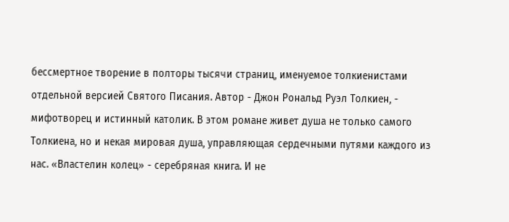бессмертное творение в полторы тысячи страниц, именуемое толкиенистами отдельной версией Святого Писания. Автор - Джон Рональд Руэл Толкиен, - мифотворец и истинный католик. В этом романе живет душа не только самого Толкиена, но и некая мировая душа, управляющая сердечными путями каждого из нас. «Властелин колец» - серебряная книга. И не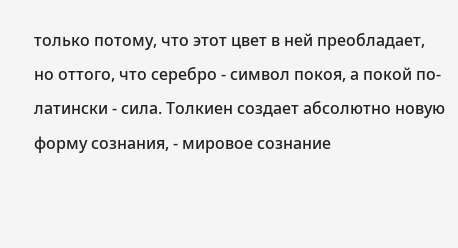только потому, что этот цвет в ней преобладает, но оттого, что серебро - символ покоя, а покой по-латински - сила. Толкиен создает абсолютно новую форму сознания, - мировое сознание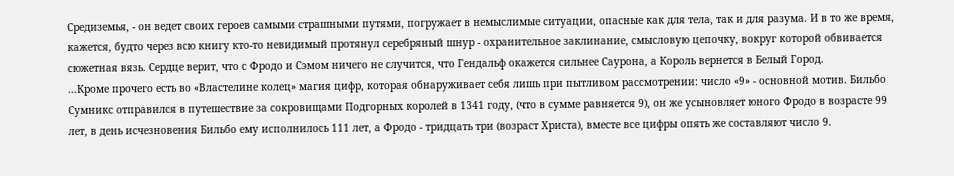Средиземья, - он ведет своих героев самыми страшными путями, погружает в немыслимые ситуации, опасные как для тела, так и для разума. И в то же время, кажется, будто через всю книгу кто-то невидимый протянул серебряный шнур - охранительное заклинание, смысловую цепочку, вокруг которой обвивается сюжетная вязь. Сердце верит, что с Фродо и Сэмом ничего не случится, что Гендальф окажется сильнее Саурона, а Король вернется в Белый Город.
...Кроме прочего есть во «Властелине колец» магия цифр, которая обнаруживает себя лишь при пытливом рассмотрении: число «9» - основной мотив. Бильбо Сумникс отправился в путешествие за сокровищами Подгорных королей в 1341 году, (что в сумме равняется 9), он же усыновляет юного Фродо в возрасте 99 лет, в день исчезновения Бильбо ему исполнилось 111 лет, а Фродо - тридцать три (возраст Христа), вместе все цифры опять же составляют число 9.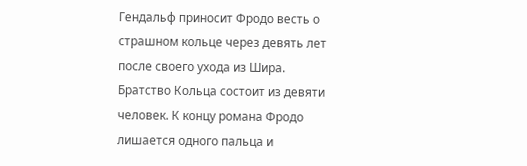Гендальф приносит Фродо весть о страшном кольце через девять лет после своего ухода из Шира. Братство Кольца состоит из девяти человек. К концу романа Фродо лишается одного пальца и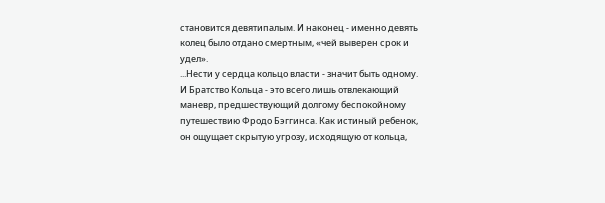становится девятипалым. И наконец - именно девять колец было отдано смертным, «чей выверен срок и удел».
...Нести у сердца кольцо власти - значит быть одному. И Братство Кольца - это всего лишь отвлекающий маневр, предшествующий долгому беспокойному путешествию Фродо Бэггинса. Как истиный ребенок, он ощущает скрытую угрозу, исходящую от кольца,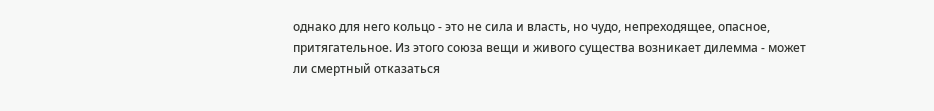однако для него кольцо - это не сила и власть, но чудо, непреходящее, опасное, притягательное. Из этого союза вещи и живого существа возникает дилемма - может ли смертный отказаться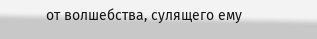от волшебства, сулящего ему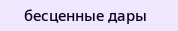бесценные дары